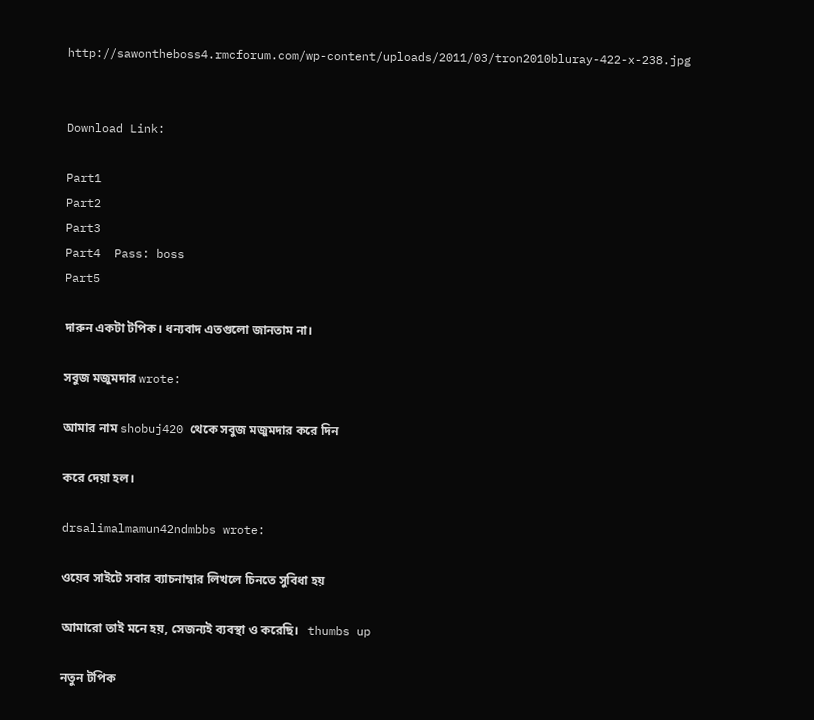http://sawontheboss4.rmcforum.com/wp-content/uploads/2011/03/tron2010bluray-422-x-238.jpg


Download Link:

Part1
Part2
Part3
Part4  Pass: boss
Part5

দারুন একটা টপিক। ধন্যবাদ এতগুলো জানতাম না।

সবুজ মজুমদার wrote:

আমার নাম shobuj420 থেকে সবুজ মজুমদার করে দিন

করে দেয়া হল।

drsalimalmamun42ndmbbs wrote:

ওয়েব সাইটে সবার ব্যাচনাম্বার লিখলে চিনতে সুবিধা হয়

আমারো তাই মনে হয়, সেজন্যই ব্যবস্থা ও করেছি।   thumbs up

নতুন টপিক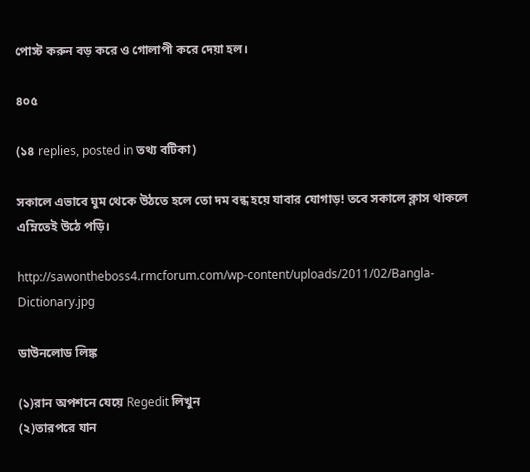পোস্ট করুন বড় করে ও গোলাপী করে দেয়া হল।

৪০৫

(১৪ replies, posted in তথ্য বটিকা)

সকালে এভাবে ঘুম থেকে উঠতে হলে তো দম বন্ধ হয়ে যাবার যোগাড়! তবে সকালে ক্লাস থাকলে এম্নিতেই উঠে পড়ি।

http://sawontheboss4.rmcforum.com/wp-content/uploads/2011/02/Bangla-Dictionary.jpg

ডাউনলোড লিঙ্ক

(১)রান অপশনে যেয়ে Regedit লিখুন
(২)তারপরে যান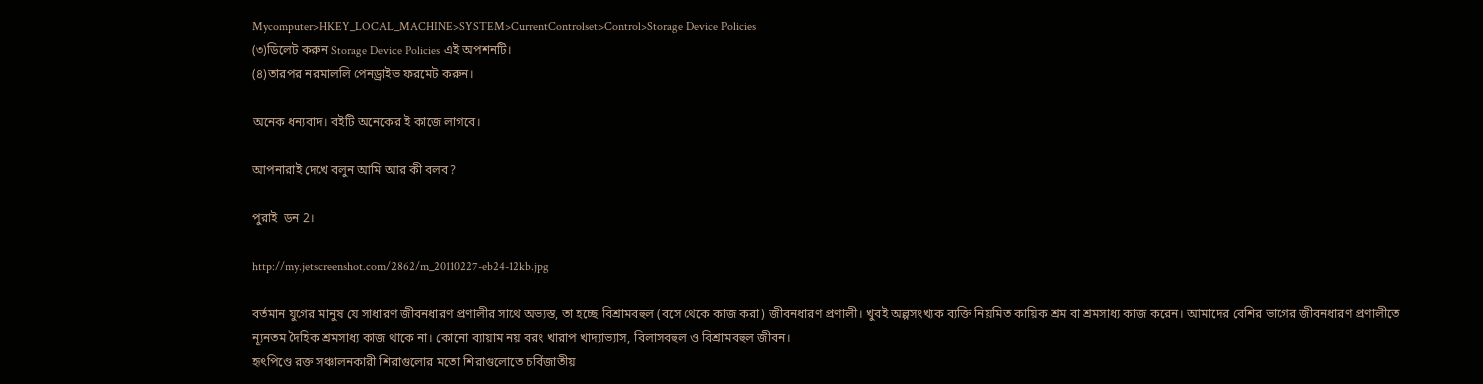Mycomputer>HKEY_LOCAL_MACHINE>SYSTEM>CurrentControlset>Control>Storage Device Policies
(৩)ডিলেট করুন Storage Device Policies এই অপশনটি।
(৪)তারপর নরমাললি পেনড্রাইভ ফরমেট করুন।

অনেক ধন্যবাদ। বইটি অনেকের ই কাজে লাগবে।

আপনারাই দেখে বলুন আমি আর কী বলব?

পুরাই  ডন 2।

http://my.jetscreenshot.com/2862/m_20110227-eb24-12kb.jpg

বর্তমান যুগের মানুষ যে সাধারণ জীবনধারণ প্রণালীর সাথে অভ্যস্ত, তা হচ্ছে বিশ্রামবহুল (বসে থেকে কাজ করা) জীবনধারণ প্রণালী। খুবই অল্পসংখ্যক ব্যক্তি নিয়মিত কায়িক শ্রম বা শ্রমসাধ্য কাজ করেন। আমাদের বেশির ভাগের জীবনধারণ প্রণালীতে ন্যূনতম দৈহিক শ্রমসাধ্য কাজ থাকে না। কোনো ব্যায়াম নয় বরং খারাপ খাদ্যাভ্যাস, বিলাসবহুল ও বিশ্রামবহুল জীবন।
হৃৎপিণ্ডে রক্ত সঞ্চালনকারী শিরাগুলোর মতো শিরাগুলোতে চর্বিজাতীয়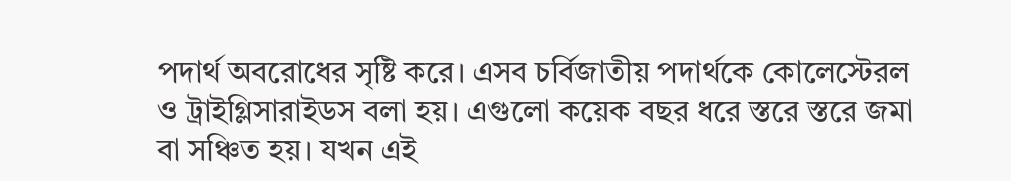পদার্থ অবরোধের সৃষ্টি করে। এসব চর্বিজাতীয় পদার্থকে কোলেস্টেরল ও ট্রাইগ্লিসারাইডস বলা হয়। এগুলো কয়েক বছর ধরে স্তরে স্তরে জমা বা সঞ্চিত হয়। যখন এই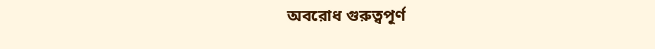অবরোধ গুরুত্বপূর্ণ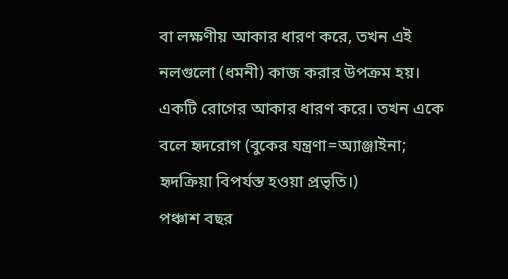বা লক্ষণীয় আকার ধারণ করে, তখন এই নলগুলো (ধমনী) কাজ করার উপক্রম হয়। একটি রোগের আকার ধারণ করে। তখন একে বলে হৃদরোগ (বুকের যন্ত্রণা=অ্যাঞ্জাইনা; হৃদক্রিয়া বিপর্যস্ত হওয়া প্রভৃতি।)
পঞ্চাশ বছর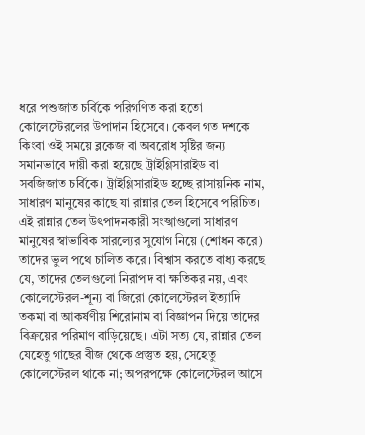ধরে পশুজাত চর্বিকে পরিগণিত করা হতো কোলেস্টেরলের উপাদান হিসেবে। কেবল গত দশকে কিংবা ওই সময়ে ব্লকেজ বা অবরোধ সৃষ্টির জন্য সমানভাবে দায়ী করা হয়েছে ট্রাইগ্লিসারাইড বা সবজিজাত চর্বিকে। ট্রাইগ্লিসারাইড হচ্ছে রাসায়নিক নাম, সাধারণ মানুষের কাছে যা রান্নার তেল হিসেবে পরিচিত।
এই রান্নার তেল উৎপাদনকারী সংস্খাগুলো সাধারণ মানুষের স্বাভাবিক সারল্যের সুযোগ নিয়ে (শোধন করে) তাদের ভুল পথে চালিত করে। বিশ্বাস করতে বাধ্য করছে যে, তাদের তেলগুলো নিরাপদ বা ক্ষতিকর নয়, এবং কোলেস্টেরল-শূন্য বা জিরো কোলেস্টেরল ইত্যাদি তকমা বা আকর্ষণীয় শিরোনাম বা বিজ্ঞাপন দিয়ে তাদের বিক্রয়ের পরিমাণ বাড়িয়েছে। এটা সত্য যে, রান্নার তেল যেহেতু গাছের বীজ থেকে প্রস্তুত হয়, সেহেতু কোলেস্টেরল থাকে না; অপরপক্ষে কোলেস্টেরল আসে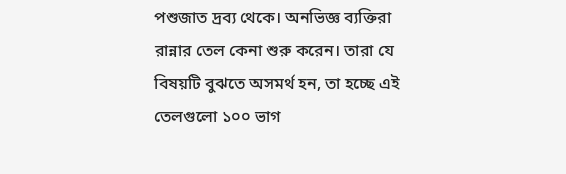পশুজাত দ্রব্য থেকে। অনভিজ্ঞ ব্যক্তিরা রান্নার তেল কেনা শুরু করেন। তারা যে বিষয়টি বুঝতে অসমর্থ হন, তা হচ্ছে এই তেলগুলো ১০০ ভাগ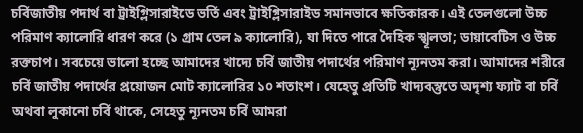চর্বিজাতীয় পদার্থ বা ট্রাইগ্লিসারাইডে ভর্তি এবং ট্রাইগ্লিসারাইড সমানভাবে ক্ষতিকারক। এই তেলগুলো উচ্চ পরিমাণ ক্যালোরি ধারণ করে (১ গ্রাম তেল ৯ ক্যালোরি), যা দিতে পারে দৈহিক স্খূলতা; ডায়াবেটিস ও উচ্চ রক্তচাপ। সবচেয়ে ভালো হচ্ছে আমাদের খাদ্যে চর্বি জাতীয় পদার্থের পরিমাণ ন্যূনতম করা। আমাদের শরীরে চর্বি জাতীয় পদার্থের প্রয়োজন মোট ক্যালোরির ১০ শতাংশ। যেহেতু প্রতিটি খাদ্যবস্তুতে অদৃশ্য ফ্যাট বা চর্বি অথবা লুকানো চর্বি থাকে, সেহেতু ন্যূনতম চর্বি আমরা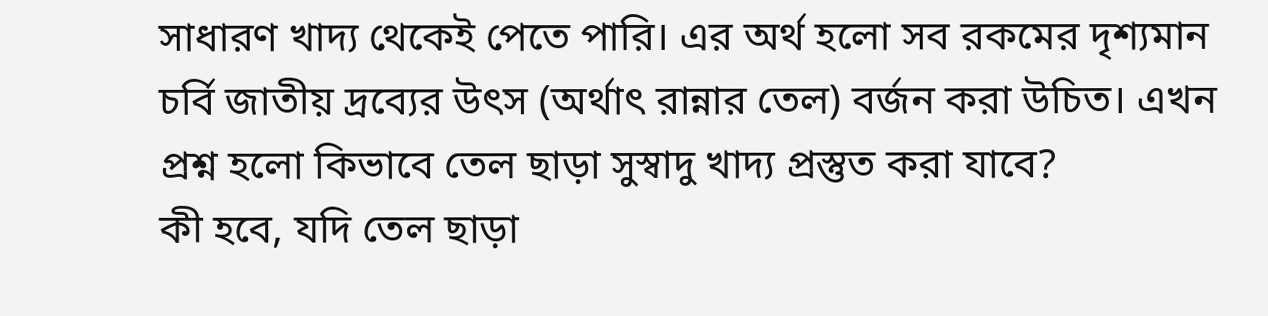সাধারণ খাদ্য থেকেই পেতে পারি। এর অর্থ হলো সব রকমের দৃশ্যমান চর্বি জাতীয় দ্রব্যের উৎস (অর্থাৎ রান্নার তেল) বর্জন করা উচিত। এখন প্রশ্ন হলো কিভাবে তেল ছাড়া সুস্বাদু খাদ্য প্রস্তুত করা যাবে?
কী হবে, যদি তেল ছাড়া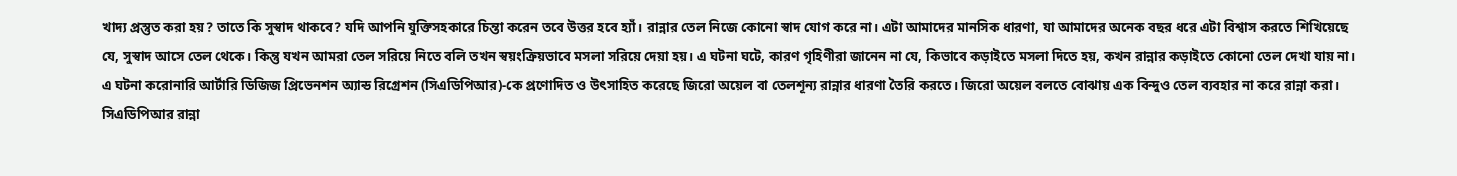খাদ্য প্রস্তুত করা হয়? তাতে কি সুস্বাদ থাকবে? যদি আপনি যুক্তিসহকারে চিন্তা করেন তবে উত্তর হবে হ্যাঁ। রান্নার তেল নিজে কোনো স্বাদ যোগ করে না। এটা আমাদের মানসিক ধারণা, যা আমাদের অনেক বছর ধরে এটা বিশ্বাস করতে শিখিয়েছে যে, সুস্বাদ আসে তেল থেকে। কিন্তু যখন আমরা তেল সরিয়ে নিতে বলি তখন স্বয়ংক্রিয়ভাবে মসলা সরিয়ে দেয়া হয়। এ ঘটনা ঘটে, কারণ গৃহিণীরা জানেন না যে, কিভাবে কড়াইতে মসলা দিতে হয়, কখন রান্নার কড়াইতে কোনো তেল দেখা যায় না। এ ঘটনা করোনারি আর্টারি ডিজিজ প্রিভেনশন অ্যান্ড রিগ্রেশন (সিএডিপিআর)-কে প্রণোদিত ও উৎসাহিত করেছে জিরো অয়েল বা তেলশূন্য রান্নার ধারণা তৈরি করতে। জিরো অয়েল বলতে বোঝায় এক বিন্দুও তেল ব্যবহার না করে রান্না করা। সিএডিপিআর রান্না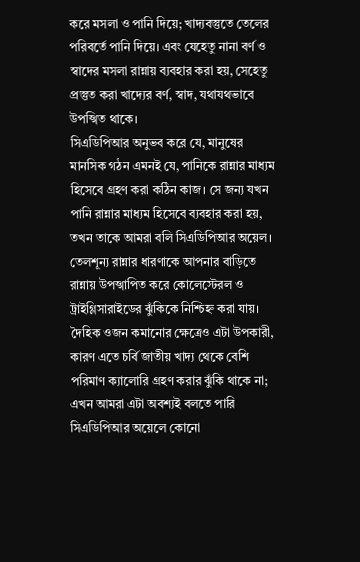করে মসলা ও পানি দিয়ে; খাদ্যবস্তুতে তেলের পরিবর্তে পানি দিয়ে। এবং যেহেতু নানা বর্ণ ও স্বাদের মসলা রান্নায় ব্যবহার করা হয়, সেহেতু প্রস্তুত করা খাদ্যের বর্ণ, স্বাদ, যথাযথভাবে উপস্খিত থাকে।
সিএডিপিআর অনুভব করে যে, মানুষের মানসিক গঠন এমনই যে, পানিকে রান্নার মাধ্যম হিসেবে গ্রহণ করা কঠিন কাজ। সে জন্য যখন পানি রান্নার মাধ্যম হিসেবে ব্যবহার করা হয়, তখন তাকে আমরা বলি সিএডিপিআর অয়েল। তেলশূন্য রান্নার ধারণাকে আপনার বাড়িতে রান্নায় উপস্খাপিত করে কোলেস্টেরল ও ট্রাইগ্লিসারাইডের ঝুঁকিকে নিশ্চিহ্ন করা যায়। দৈহিক ওজন কমানোর ক্ষেত্রেও এটা উপকারী, কারণ এতে চর্বি জাতীয় খাদ্য থেকে বেশি পরিমাণ ক্যালোরি গ্রহণ করার ঝুঁকি থাকে না; এখন আমরা এটা অবশ্যই বলতে পারি সিএডিপিআর অয়েলে কোনো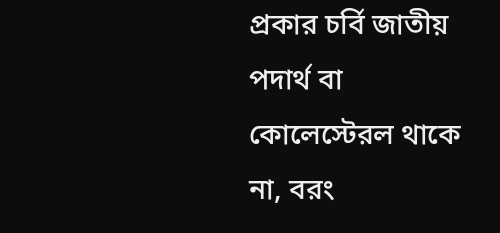প্রকার চর্বি জাতীয় পদার্থ বা কোলেস্টেরল থাকে না, বরং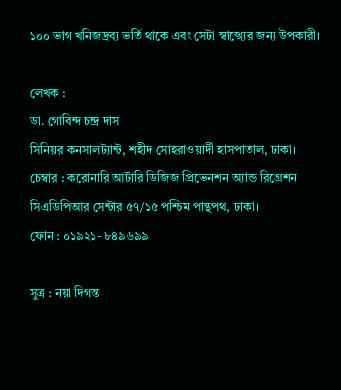১০০ ভাগ খনিজদ্রব্য ভর্তি থাকে এবং সেটা স্বাস্খ্যের জন্য উপকারী।

লেখক :
ডা. গোবিন্দ চন্দ্র দাস
সিনিয়র কনসালট্যান্ট, শহীদ সোহরাওয়ার্দী হাসপাতাল, ঢাকা।
চেম্বার : করোনারি আর্টারি ডিজিজ প্রিভেনশন অ্যান্ড রিগ্রেশন সিএডিপিআর সেন্টার ৫৭/১৫ পশ্চিম পান্থপথ, ঢাকা।
ফোন : ০১৯২১- ৮৪৯৬৯৯

সুত্র : নয়া দিগন্ত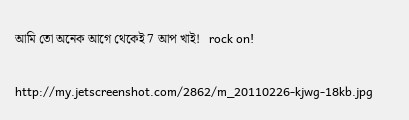আমি তো অনেক আগে থেকেই 7 আপ খাই!   rock on!

http://my.jetscreenshot.com/2862/m_20110226-kjwg-18kb.jpg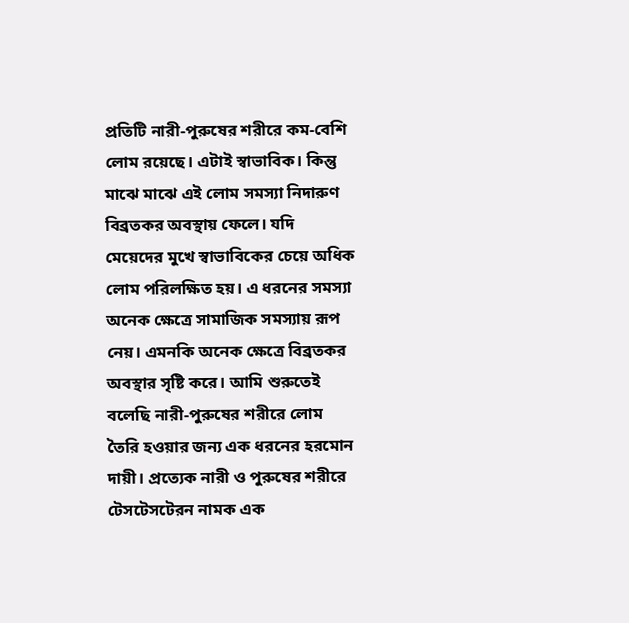প্রতিটি নারী-পুরুষের শরীরে কম-বেশি লোম রয়েছে। এটাই স্বাভাবিক। কিন্তু মাঝে মাঝে এই লোম সমস্যা নিদারুণ বিব্রতকর অবস্থায় ফেলে। যদি মেয়েদের মুখে স্বাভাবিকের চেয়ে অধিক লোম পরিলক্ষিত হয়। এ ধরনের সমস্যা অনেক ক্ষেত্রে সামাজিক সমস্যায় রূপ নেয়। এমনকি অনেক ক্ষেত্রে বিব্রতকর অবস্থার সৃষ্টি করে। আমি শুরুতেই বলেছি নারী-পুরুষের শরীরে লোম তৈরি হওয়ার জন্য এক ধরনের হরমোন দায়ী। প্রত্যেক নারী ও পুরুষের শরীরে টেসটেসটেরন নামক এক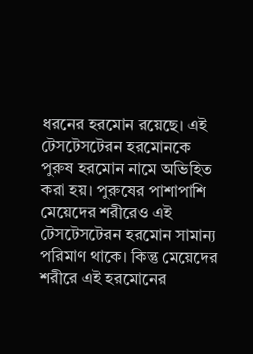ধরনের হরমোন রয়েছে। এই টেসটেসটেরন হরমোনকে পুরুষ হরমোন নামে অভিহিত করা হয়। পুরুষের পাশাপাশি মেয়েদের শরীরেও এই টেসটেসটেরন হরমোন সামান্য পরিমাণ থাকে। কিন্তু মেয়েদের শরীরে এই হরমোনের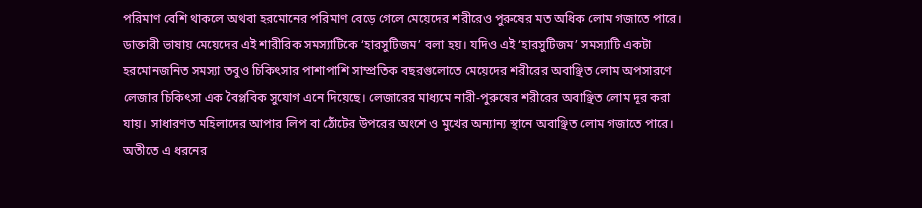পরিমাণ বেশি থাকলে অথবা হরমোনের পরিমাণ বেড়ে গেলে মেয়েদের শরীরেও পুরুষের মত অধিক লোম গজাতে পারে। ডাক্তারী ভাষায় মেয়েদের এই শারীরিক সমস্যাটিকে ‘হারসুটিজম’ বলা হয়। যদিও এই ‘হারসুটিজম’ সমস্যাটি একটা হরমোনজনিত সমস্যা তবুও চিকিৎসার পাশাপাশি সাম্প্রতিক বছরগুলোতে মেয়েদের শরীরের অবাঞ্ছিত লোম অপসারণে লেজার চিকিৎসা এক বৈপ্লবিক সুযোগ এনে দিয়েছে। লেজারের মাধ্যমে নারী-পুরুষের শরীরের অবাঞ্ছিত লোম দূর করা যায়। সাধারণত মহিলাদের আপার লিপ বা ঠোঁটের উপরের অংশে ও মুখের অন্যান্য স্থানে অবাঞ্ছিত লোম গজাতে পারে। অতীতে এ ধরনের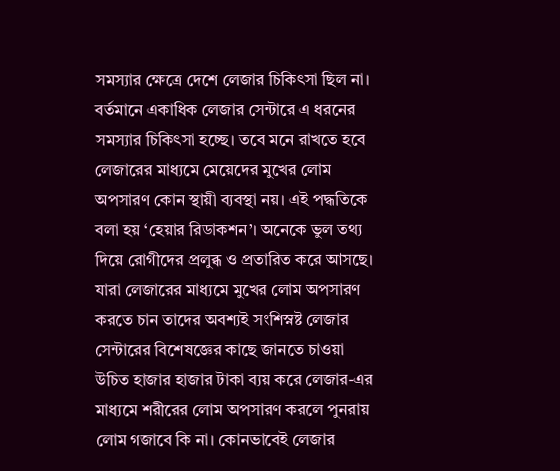সমস্যার ক্ষেত্রে দেশে লেজার চিকিৎসা ছিল না। বর্তমানে একাধিক লেজার সেন্টারে এ ধরনের সমস্যার চিকিৎসা হচ্ছে। তবে মনে রাখতে হবে লেজারের মাধ্যমে মেয়েদের মুখের লোম অপসারণ কোন স্থায়ী ব্যবস্থা নয়। এই পদ্ধতিকে বলা হয় ‘হেয়ার রিডাকশন’। অনেকে ভুল তথ্য দিয়ে রোগীদের প্রলুব্ধ ও প্রতারিত করে আসছে। যারা লেজারের মাধ্যমে মুখের লোম অপসারণ করতে চান তাদের অবশ্যই সংশিস্নষ্ট লেজার সেন্টারের বিশেষজ্ঞের কাছে জানতে চাওয়া উচিত হাজার হাজার টাকা ব্যয় করে লেজার-এর মাধ্যমে শরীরের লোম অপসারণ করলে পুনরায় লোম গজাবে কি না। কোনভাবেই লেজার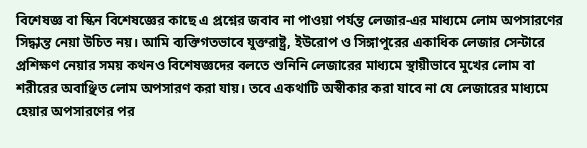বিশেষজ্ঞ বা স্কিন বিশেষজ্ঞের কাছে এ প্রশ্নের জবাব না পাওয়া পর্যন্ত লেজার-এর মাধ্যমে লোম অপসারণের সিদ্ধান্ত নেয়া উচিত নয়। আমি ব্যক্তিগতভাবে যুক্তরাষ্ট্র, ইউরোপ ও সিঙ্গাপুরের একাধিক লেজার সেন্টারে প্রশিক্ষণ নেয়ার সময় কথনও বিশেষজ্ঞদের বলতে শুনিনি লেজারের মাধ্যমে স্থায়ীভাবে মুখের লোম বা শরীরের অবাঞ্ছিত লোম অপসারণ করা যায়। তবে একথাটি অস্বীকার করা যাবে না যে লেজারের মাধ্যমে হেয়ার অপসারণের পর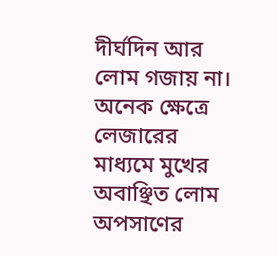দীর্ঘদিন আর লোম গজায় না। অনেক ক্ষেত্রে লেজারের মাধ্যমে মুখের অবাঞ্ছিত লোম অপসাণের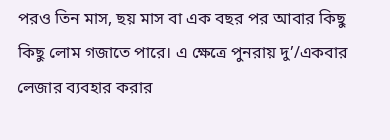পরও তিন মাস, ছয় মাস বা এক বছর পর আবার কিছু কিছু লোম গজাতে পারে। এ ক্ষেত্রে পুনরায় দু’/একবার লেজার ব্যবহার করার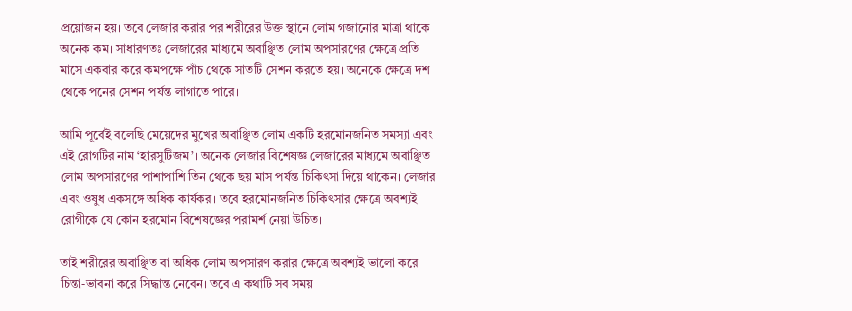প্রয়োজন হয়। তবে লেজার করার পর শরীরের উক্ত স্থানে লোম গজানোর মাত্রা থাকে অনেক কম। সাধারণতঃ লেজারের মাধ্যমে অবাঞ্ছিত লোম অপসারণের ক্ষেত্রে প্রতি মাসে একবার করে কমপক্ষে পাঁচ থেকে সাতটি সেশন করতে হয়। অনেকে ক্ষেত্রে দশ থেকে পনের সেশন পর্যন্ত লাগাতে পারে।

আমি পূর্বেই বলেছি মেয়েদের মুখের অবাঞ্ছিত লোম একটি হরমোনজনিত সমস্যা এবং এই রোগটির নাম ‘হারসুটিজম’। অনেক লেজার বিশেষজ্ঞ লেজারের মাধ্যমে অবাঞ্ছিত লোম অপসারণের পাশাপাশি তিন থেকে ছয় মাস পর্যন্ত চিকিৎসা দিয়ে থাকেন। লেজার এবং ওষুধ একসঙ্গে অধিক কার্যকর। তবে হরমোনজনিত চিকিৎসার ক্ষেত্রে অবশ্যই রোগীকে যে কোন হরমোন বিশেষজ্ঞের পরামর্শ নেয়া উচিত।

তাই শরীরের অবাঞ্ছিত বা অধিক লোম অপসারণ করার ক্ষেত্রে অবশ্যই ভালো করে চিন্তা-ভাবনা করে সিদ্ধান্ত নেবেন। তবে এ কথাটি সব সময়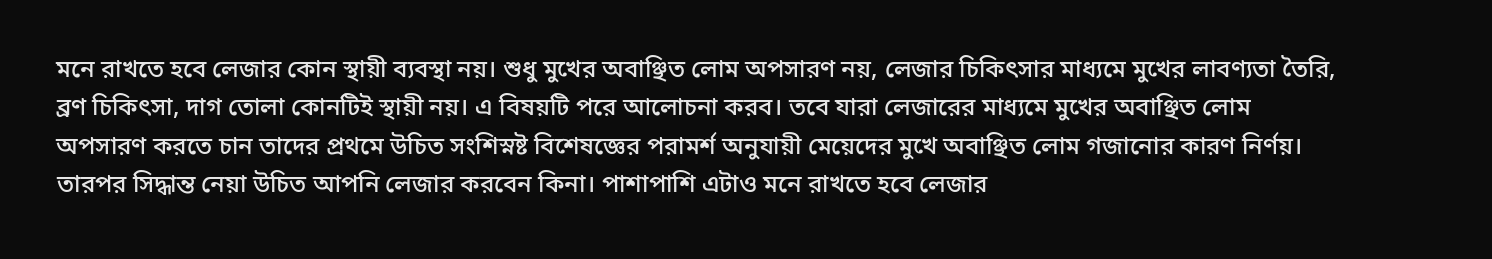মনে রাখতে হবে লেজার কোন স্থায়ী ব্যবস্থা নয়। শুধু মুখের অবাঞ্ছিত লোম অপসারণ নয়, লেজার চিকিৎসার মাধ্যমে মুখের লাবণ্যতা তৈরি, ব্রণ চিকিৎসা, দাগ তোলা কোনটিই স্থায়ী নয়। এ বিষয়টি পরে আলোচনা করব। তবে যারা লেজারের মাধ্যমে মুখের অবাঞ্ছিত লোম অপসারণ করতে চান তাদের প্রথমে উচিত সংশিস্নষ্ট বিশেষজ্ঞের পরামর্শ অনুযায়ী মেয়েদের মুখে অবাঞ্ছিত লোম গজানোর কারণ নির্ণয়। তারপর সিদ্ধান্ত নেয়া উচিত আপনি লেজার করবেন কিনা। পাশাপাশি এটাও মনে রাখতে হবে লেজার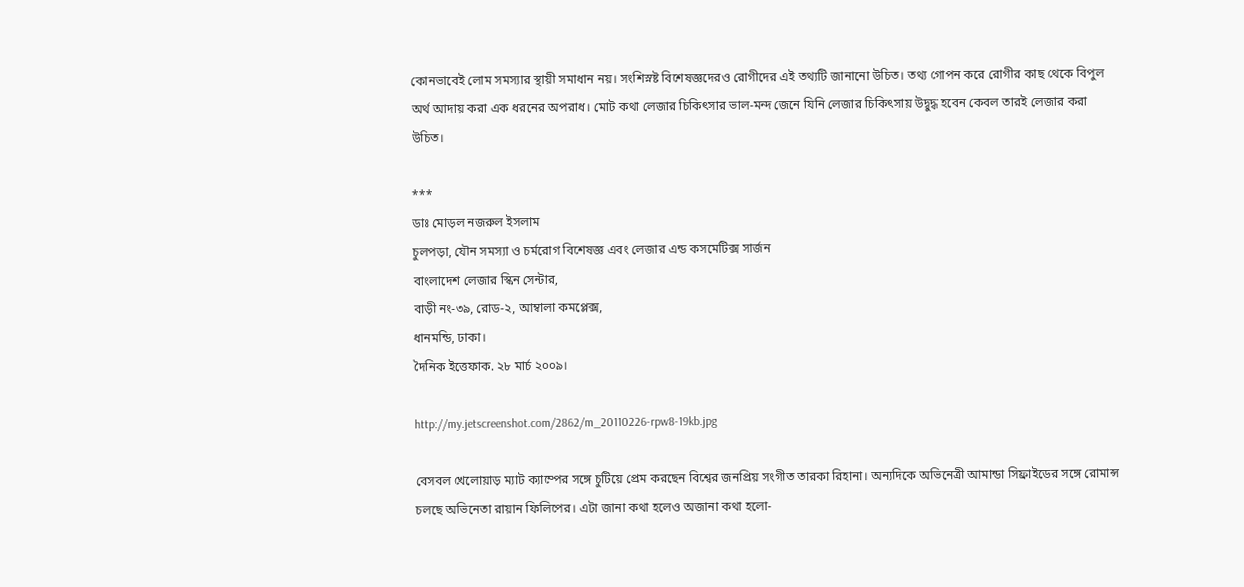কোনভাবেই লোম সমস্যার স্থায়ী সমাধান নয়। সংশিস্নষ্ট বিশেষজ্ঞদেরও রোগীদের এই তথ্যটি জানানো উচিত। তথ্য গোপন করে রোগীর কাছ থেকে বিপুল অর্থ আদায় করা এক ধরনের অপরাধ। মোট কথা লেজার চিকিৎসার ভাল-মন্দ জেনে যিনি লেজার চিকিৎসায় উদ্বুদ্ধ হবেন কেবল তারই লেজার করা উচিত।

***
ডাঃ মোড়ল নজরুল ইসলাম
চুলপড়া, যৌন সমস্যা ও চর্মরোগ বিশেষজ্ঞ এবং লেজার এন্ড কসমেটিক্স সার্জন
বাংলাদেশ লেজার স্কিন সেন্টার,
বাড়ী নং-৩৯, রোড-২, আম্বালা কমপ্লেক্স,
ধানমন্ডি, ঢাকা।
দৈনিক ইত্তেফাক. ২৮ মার্চ ২০০৯।

http://my.jetscreenshot.com/2862/m_20110226-rpw8-19kb.jpg

বেসবল খেলোয়াড় ম্যাট ক্যাম্পের সঙ্গে চুটিয়ে প্রেম করছেন বিশ্বের জনপ্রিয় সংগীত তারকা রিহানা। অন্যদিকে অভিনেত্রী আমান্ডা সিফ্রাইডের সঙ্গে রোমান্স চলছে অভিনেতা রায়ান ফিলিপের। এটা জানা কথা হলেও অজানা কথা হলো-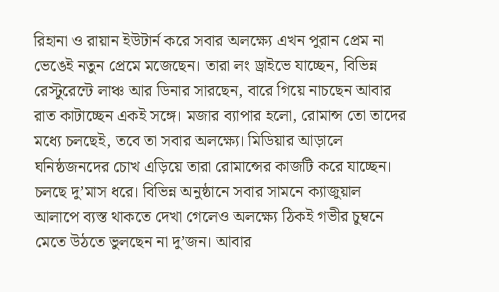রিহানা ও রায়ান ইউটার্ন করে সবার অলক্ষ্যে এখন পুরান প্রেম না ভেঙেই নতুন প্রেমে মজেছেন। তারা লং ড্রাইভে যাচ্ছেন, বিভিন্ন রেস্টুরেন্টে লাঞ্চ আর ডিনার সারছেন, বারে গিয়ে নাচছেন আবার রাত কাটাচ্ছেন একই সঙ্গে। মজার ব্যাপার হলো, রোমান্স তো তাদের মধ্যে চলছেই, তবে তা সবার অলক্ষ্যে। মিডিয়ার আড়ালে ঘনিষ্ঠজনদের চোখ এড়িয়ে তারা রোমান্সের কাজটি করে যাচ্ছেন। চলছে দু’মাস ধরে। বিভিন্ন অনুষ্ঠানে সবার সামনে ক্যাজুয়াল আলাপে ব্যস্ত থাকতে দেখা গেলেও অলক্ষ্যে ঠিকই গভীর চুম্বনে মেতে উঠতে ভুলছেন না দু’জন। আবার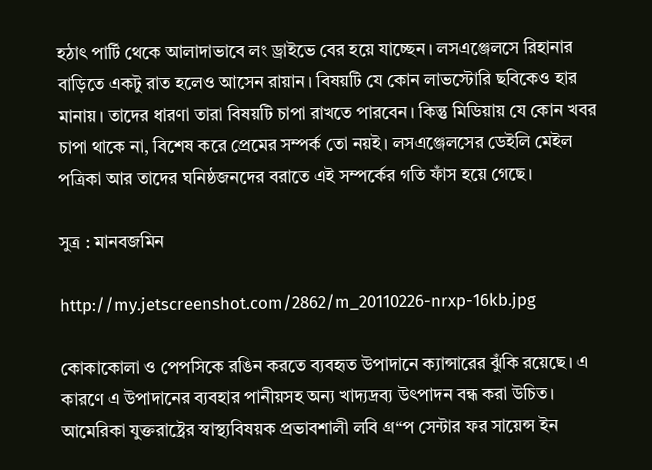হঠাৎ পার্টি থেকে আলাদাভাবে লং ড্রাইভে বের হয়ে যাচ্ছেন। লসএঞ্জেলসে রিহানার বাড়িতে একটু রাত হলেও আসেন রায়ান। বিষয়টি যে কোন লাভস্টোরি ছবিকেও হার মানায়। তাদের ধারণা তারা বিষয়টি চাপা রাখতে পারবেন। কিন্তু মিডিয়ায় যে কোন খবর চাপা থাকে না, বিশেষ করে প্রেমের সম্পর্ক তো নয়ই। লসএঞ্জেলসের ডেইলি মেইল পত্রিকা আর তাদের ঘনিষ্ঠজনদের বরাতে এই সম্পর্কের গতি ফাঁস হয়ে গেছে।

সুত্র : মানবজমিন

http://my.jetscreenshot.com/2862/m_20110226-nrxp-16kb.jpg

কোকাকোলা ও পেপসিকে রঙিন করতে ব্যবহৃত উপাদানে ক্যান্সারের ঝুঁকি রয়েছে। এ কারণে এ উপাদানের ব্যবহার পানীয়সহ অন্য খাদ্যদ্রব্য উৎপাদন বন্ধ করা উচিত। আমেরিকা যুক্তরাষ্ট্রের স্বাস্থ্যবিষয়ক প্রভাবশালী লবি গ্র“প সেন্টার ফর সায়েন্স ইন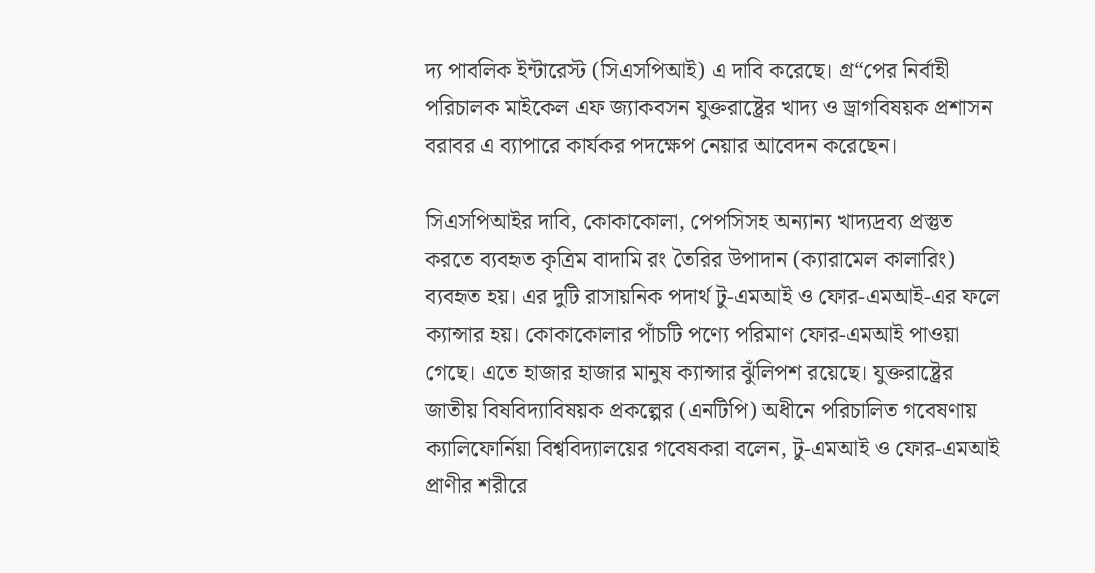দ্য পাবলিক ইন্টারেস্ট (সিএসপিআই) এ দাবি করেছে। গ্র“পের নির্বাহী পরিচালক মাইকেল এফ জ্যাকবসন যুক্তরাষ্ট্রের খাদ্য ও ড্রাগবিষয়ক প্রশাসন বরাবর এ ব্যাপারে কার্যকর পদক্ষেপ নেয়ার আবেদন করেছেন।

সিএসপিআইর দাবি, কোকাকোলা, পেপসিসহ অন্যান্য খাদ্যদ্রব্য প্রস্তুত করতে ব্যবহৃত কৃত্রিম বাদামি রং তৈরির উপাদান (ক্যারামেল কালারিং) ব্যবহৃত হয়। এর দুটি রাসায়নিক পদার্থ টু-এমআই ও ফোর-এমআই-এর ফলে ক্যান্সার হয়। কোকাকোলার পাঁচটি পণ্যে পরিমাণ ফোর-এমআই পাওয়া গেছে। এতে হাজার হাজার মানুষ ক্যান্সার ঝুঁলিপশ রয়েছে। যুক্তরাষ্ট্রের জাতীয় বিষবিদ্যাবিষয়ক প্রকল্পের (এনটিপি) অধীনে পরিচালিত গবেষণায় ক্যালিফোর্নিয়া বিশ্ববিদ্যালয়ের গবেষকরা বলেন, টু-এমআই ও ফোর-এমআই প্রাণীর শরীরে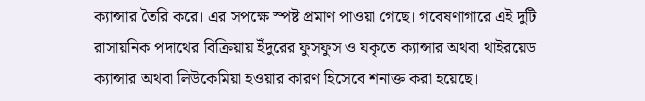ক্যান্সার তৈরি করে। এর সপক্ষে স্পষ্ট প্রমাণ পাওয়া গেছে। গবেষণাগারে এই দুটি রাসায়নিক পদাথের বিক্রিয়ায় ইঁদুরের ফুসফুস ও যকৃতে ক্যান্সার অথবা থাইরয়েড ক্যান্সার অথবা লিউকেমিয়া হওয়ার কারণ হিসেবে শনাক্ত করা হয়েছে।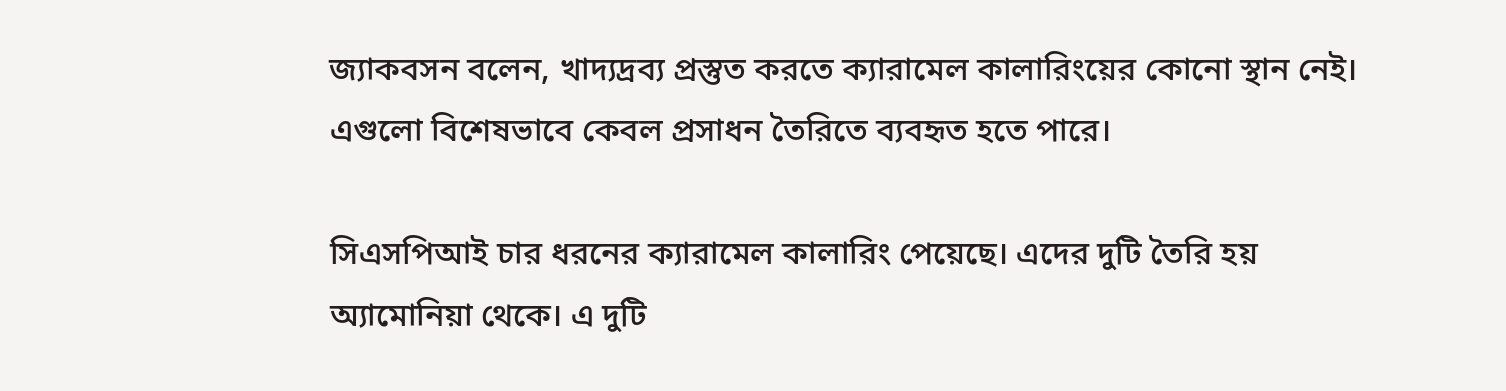জ্যাকবসন বলেন, খাদ্যদ্রব্য প্রস্তুত করতে ক্যারামেল কালারিংয়ের কোনো স্থান নেই। এগুলো বিশেষভাবে কেবল প্রসাধন তৈরিতে ব্যবহৃত হতে পারে।

সিএসপিআই চার ধরনের ক্যারামেল কালারিং পেয়েছে। এদের দুটি তৈরি হয় অ্যামোনিয়া থেকে। এ দুটি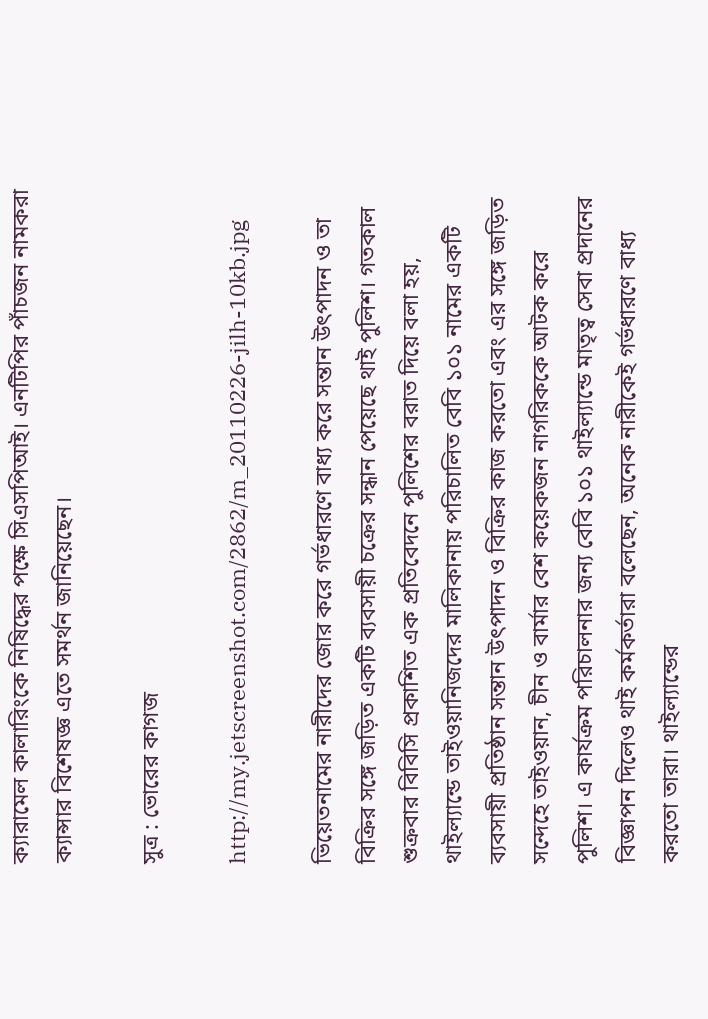ক্যারামেল কালারিংকে নিষিদ্ধের পক্ষে সিএসপিআই। এনটিপির পাঁচজন নামকরা ক্যান্সার বিশেষজ্ঞ এতে সমর্থন জানিয়েছেন।

সুত্র : ভোরের কাগজ

http://my.jetscreenshot.com/2862/m_20110226-jilh-10kb.jpg

ভিয়েতনামের নারীদের জোর করে গর্ভধারণে বাধ্য করে সন্তান উৎপাদন ও তা বিক্রির সঙ্গে জড়িত একটি ব্যবসায়ী চক্রের সন্ধান পেয়েছে থাই পুলিশ। গতকাল শুক্রবার বিবিসি প্রকাশিত এক প্রতিবেদনে পুলিশের বরাত দিয়ে বলা হয়, থাইল্যান্ডে তাইওয়ানিজদের মালিকানায় পরিচালিত বেবি ১০১ নামের একটি ব্যবসায়ী প্রতিষ্ঠান সন্তান উৎপাদন ও বিক্রির কাজ করতো এবং এর সঙ্গে জড়িত সন্দেহে তাইওয়ান, চীন ও বার্মার বেশ কয়েকজন নাগরিককে আটক করে পুলিশ। এ কার্যক্রম পরিচালনার জন্য বেবি ১০১ থাইল্যান্ডে মাতৃত্ব সেবা প্রদানের বিজ্ঞাপন দিলেও থাই কর্মকর্তারা বলেছেন, অনেক নারীকেই গর্ভধারণে বাধ্য করতো তারা। থাইল্যান্ডের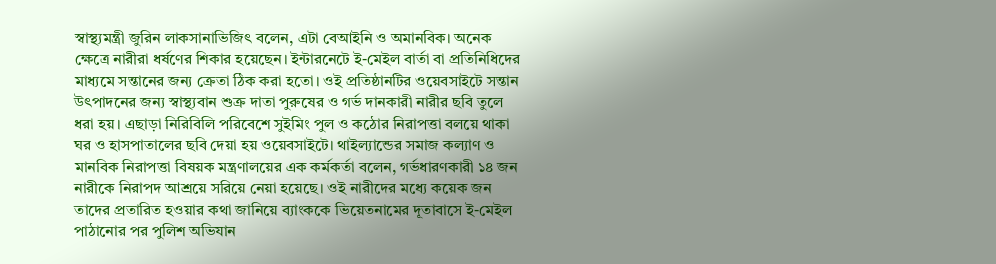স্বাস্থ্যমন্ত্রী জুরিন লাকসানাভিজিৎ বলেন, এটা বেআইনি ও অমানবিক। অনেক ক্ষেত্রে নারীরা ধর্ষণের শিকার হয়েছেন। ইন্টারনেটে ই-মেইল বার্তা বা প্রতিনিধিদের মাধ্যমে সন্তানের জন্য ক্রেতা ঠিক করা হতো। ওই প্রতিষ্ঠানটির ওয়েবসাইটে সন্তান উৎপাদনের জন্য স্বাস্থ্যবান শুক্র দাতা পুরুষের ও গর্ভ দানকারী নারীর ছবি তুলে ধরা হয়। এছাড়া নিরিবিলি পরিবেশে সুইমিং পুল ও কঠোর নিরাপত্তা বলয়ে থাকা ঘর ও হাসপাতালের ছবি দেয়া হয় ওয়েবসাইটে। থাইল্যান্ডের সমাজ কল্যাণ ও মানবিক নিরাপত্তা বিষয়ক মন্ত্রণালয়ের এক কর্মকর্তা বলেন, গর্ভধারণকারী ১৪ জন নারীকে নিরাপদ আশ্রয়ে সরিয়ে নেয়া হয়েছে। ওই নারীদের মধ্যে কয়েক জন তাদের প্রতারিত হওয়ার কথা জানিয়ে ব্যাংককে ভিয়েতনামের দূতাবাসে ই-মেইল পাঠানোর পর পুলিশ অভিযান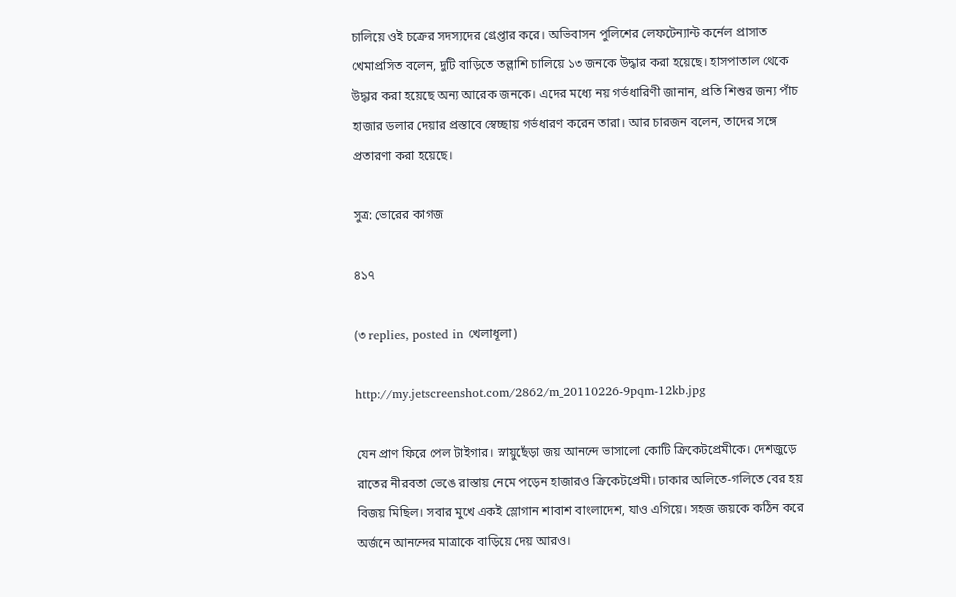চালিয়ে ওই চক্রের সদস্যদের গ্রেপ্তার করে। অভিবাসন পুলিশের লেফটেন্যান্ট কর্নেল প্রাসাত খেমাপ্রসিত বলেন, দুটি বাড়িতে তল্লাশি চালিয়ে ১৩ জনকে উদ্ধার করা হয়েছে। হাসপাতাল থেকে উদ্ধার করা হয়েছে অন্য আরেক জনকে। এদের মধ্যে নয় গর্ভধারিণী জানান, প্রতি শিশুর জন্য পাঁচ হাজার ডলার দেয়ার প্রস্তাবে স্বেচ্ছায় গর্ভধারণ করেন তারা। আর চারজন বলেন, তাদের সঙ্গে প্রতারণা করা হয়েছে।

সুত্র: ভোরের কাগজ

৪১৭

(৩ replies, posted in খেলাধূলা)

http://my.jetscreenshot.com/2862/m_20110226-9pqm-12kb.jpg

যেন প্রাণ ফিরে পেল টাইগার। স্নায়ুছেঁড়া জয় আনন্দে ভাসালো কোটি ক্রিকেটপ্রেমীকে। দেশজুড়ে রাতের নীরবতা ভেঙে রাস্তায় নেমে পড়েন হাজারও ক্রিকেটপ্রেমী। ঢাকার অলিতে-গলিতে বের হয় বিজয় মিছিল। সবার মুখে একই স্লোগান শাবাশ বাংলাদেশ, যাও এগিয়ে। সহজ জয়কে কঠিন করে অর্জনে আনন্দের মাত্রাকে বাড়িয়ে দেয় আরও।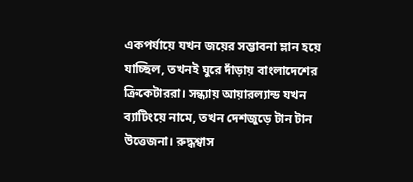একপর্যায়ে যখন জয়ের সম্ভাবনা ম্লান হয়ে যাচ্ছিল, তখনই ঘুরে দাঁড়ায় বাংলাদেশের ক্রিকেটাররা। সন্ধ্যায় আয়ারল্যান্ড যখন ব্যাটিংয়ে নামে, তখন দেশজুড়ে টান টান উত্তেজনা। রুদ্ধশ্বাস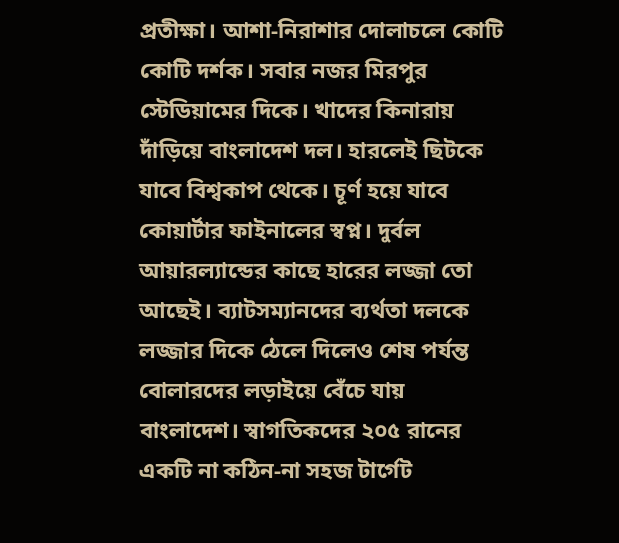প্রতীক্ষা। আশা-নিরাশার দোলাচলে কোটি কোটি দর্শক। সবার নজর মিরপুর স্টেডিয়ামের দিকে। খাদের কিনারায় দাঁড়িয়ে বাংলাদেশ দল। হারলেই ছিটকে যাবে বিশ্বকাপ থেকে। চূর্ণ হয়ে যাবে কোয়ার্টার ফাইনালের স্বপ্ন। দুর্বল আয়ারল্যান্ডের কাছে হারের লজ্জা তো আছেই। ব্যাটসম্যানদের ব্যর্থতা দলকে লজ্জার দিকে ঠেলে দিলেও শেষ পর্যন্ত বোলারদের লড়াইয়ে বেঁচে যায় বাংলাদেশ। স্বাগতিকদের ২০৫ রানের একটি না কঠিন-না সহজ টার্গেট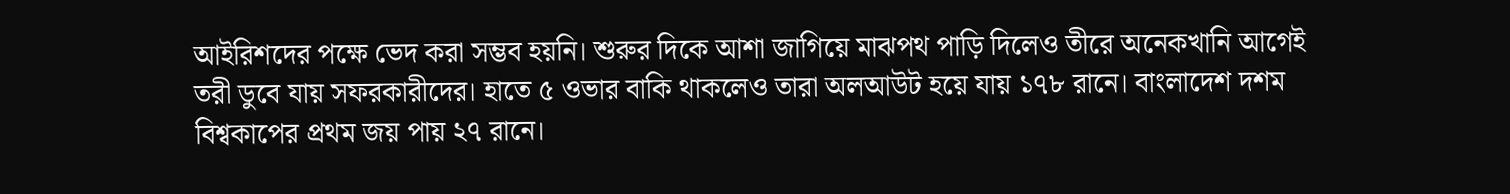আইরিশদের পক্ষে ভেদ করা সম্ভব হয়নি। শুরুর দিকে আশা জাগিয়ে মাঝপথ পাড়ি দিলেও তীরে অনেকখানি আগেই তরী ডুবে যায় সফরকারীদের। হাতে ৫ ওভার বাকি থাকলেও তারা অলআউট হয়ে যায় ১৭৮ রানে। বাংলাদেশ দশম বিশ্বকাপের প্রথম জয় পায় ২৭ রানে।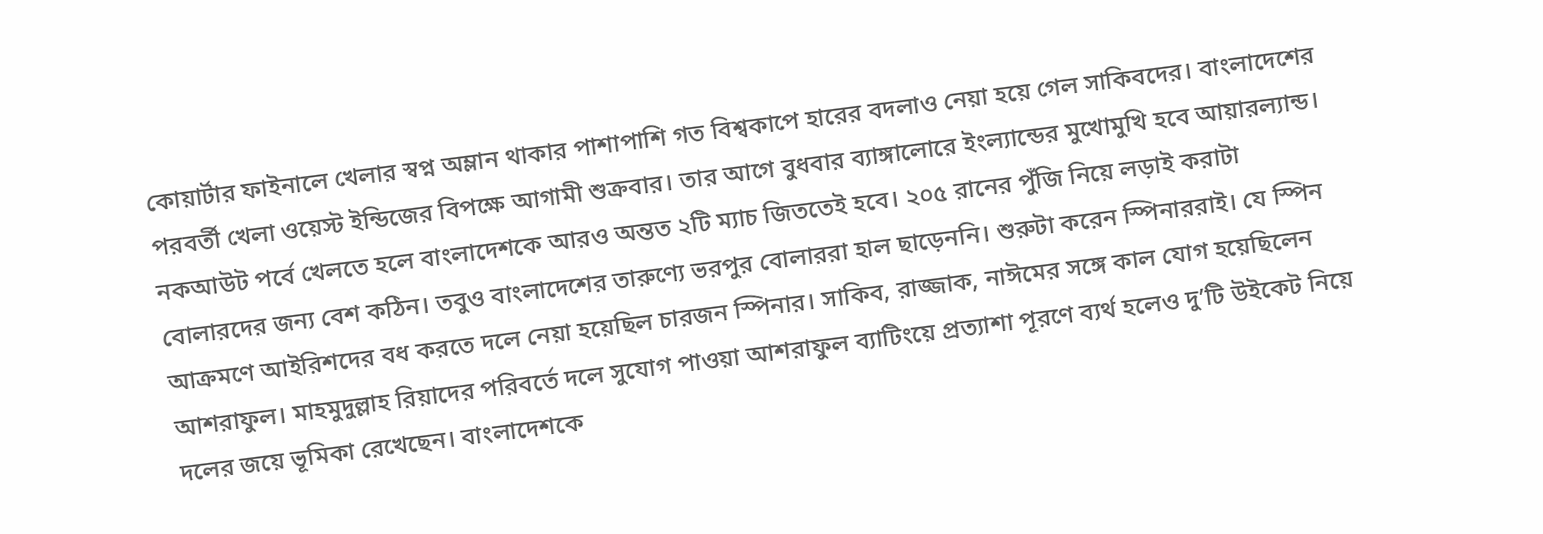কোয়ার্টার ফাইনালে খেলার স্বপ্ন অম্লান থাকার পাশাপাশি গত বিশ্বকাপে হারের বদলাও নেয়া হয়ে গেল সাকিবদের। বাংলাদেশের পরবর্তী খেলা ওয়েস্ট ইন্ডিজের বিপক্ষে আগামী শুক্রবার। তার আগে বুধবার ব্যাঙ্গালোরে ইংল্যান্ডের মুখোমুখি হবে আয়ারল্যান্ড। নকআউট পর্বে খেলতে হলে বাংলাদেশকে আরও অন্তত ২টি ম্যাচ জিততেই হবে। ২০৫ রানের পুঁজি নিয়ে লড়াই করাটা বোলারদের জন্য বেশ কঠিন। তবুও বাংলাদেশের তারুণ্যে ভরপুর বোলাররা হাল ছাড়েননি। শুরুটা করেন স্পিনাররাই। যে স্পিন আক্রমণে আইরিশদের বধ করতে দলে নেয়া হয়েছিল চারজন স্পিনার। সাকিব, রাজ্জাক, নাঈমের সঙ্গে কাল যোগ হয়েছিলেন আশরাফুল। মাহমুদুল্লাহ রিয়াদের পরিবর্তে দলে সুযোগ পাওয়া আশরাফুল ব্যাটিংয়ে প্রত্যাশা পূরণে ব্যর্থ হলেও দু’টি উইকেট নিয়ে দলের জয়ে ভূমিকা রেখেছেন। বাংলাদেশকে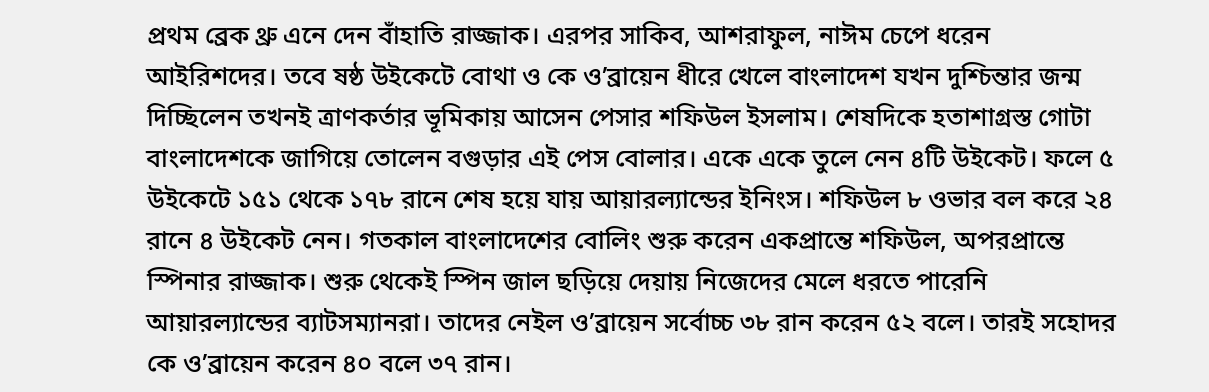প্রথম ব্রেক থ্রু এনে দেন বাঁহাতি রাজ্জাক। এরপর সাকিব, আশরাফুল, নাঈম চেপে ধরেন আইরিশদের। তবে ষষ্ঠ উইকেটে বোথা ও কে ও’ব্রায়েন ধীরে খেলে বাংলাদেশ যখন দুশ্চিন্তার জন্ম দিচ্ছিলেন তখনই ত্রাণকর্তার ভূমিকায় আসেন পেসার শফিউল ইসলাম। শেষদিকে হতাশাগ্রস্ত গোটা বাংলাদেশকে জাগিয়ে তোলেন বগুড়ার এই পেস বোলার। একে একে তুলে নেন ৪টি উইকেট। ফলে ৫ উইকেটে ১৫১ থেকে ১৭৮ রানে শেষ হয়ে যায় আয়ারল্যান্ডের ইনিংস। শফিউল ৮ ওভার বল করে ২৪ রানে ৪ উইকেট নেন। গতকাল বাংলাদেশের বোলিং শুরু করেন একপ্রান্তে শফিউল, অপরপ্রান্তে স্পিনার রাজ্জাক। শুরু থেকেই স্পিন জাল ছড়িয়ে দেয়ায় নিজেদের মেলে ধরতে পারেনি আয়ারল্যান্ডের ব্যাটসম্যানরা। তাদের নেইল ও’ব্রায়েন সর্বোচ্চ ৩৮ রান করেন ৫২ বলে। তারই সহোদর কে ও’ব্রায়েন করেন ৪০ বলে ৩৭ রান।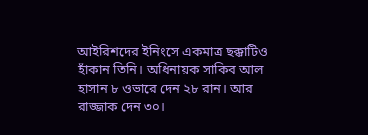আইরিশদের ইনিংসে একমাত্র ছক্কাটিও হাঁকান তিনি। অধিনায়ক সাকিব আল হাসান ৮ ওভারে দেন ২৮ রান। আর রাজ্জাক দেন ৩০।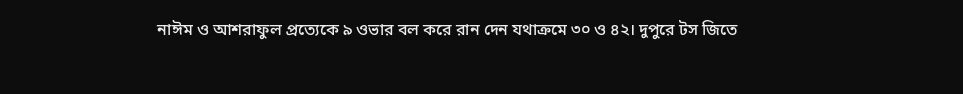নাঈম ও আশরাফুল প্রত্যেকে ৯ ওভার বল করে রান দেন যথাক্রমে ৩০ ও ৪২। দুপুরে টস জিতে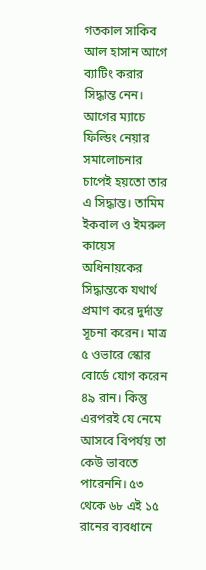গতকাল সাকিব আল হাসান আগে ব্যাটিং করার সিদ্ধান্ত নেন। আগের ম্যাচে ফিল্ডিং নেয়ার সমালোচনার চাপেই হয়তো তার এ সিদ্ধান্ত। তামিম ইকবাল ও ইমরুল কায়েস অধিনায়কের সিদ্ধান্তকে যথার্থ প্রমাণ করে দুর্দান্ত সূচনা করেন। মাত্র ৫ ওভারে স্কোর বোর্ডে যোগ করেন ৪৯ রান। কিন্তু এরপরই যে নেমে আসবে বিপর্যয় তা কেউ ভাবতে পারেননি। ৫৩ থেকে ৬৮ এই ১৫ রানের ব্যবধানে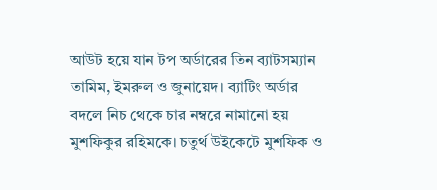আউট হয়ে যান টপ অর্ডারের তিন ব্যাটসম্যান তামিম, ইমরুল ও জুনায়েদ। ব্যাটিং অর্ডার বদলে নিচ থেকে চার নম্বরে নামানো হয় মুশফিকুর রহিমকে। চতুর্থ উইকেটে মুশফিক ও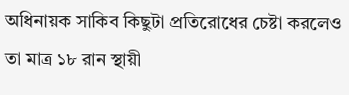অধিনায়ক সাকিব কিছুটা প্রতিরোধের চেষ্টা করলেও তা মাত্র ১৮ রান স্থায়ী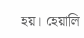হয়। হেয়ালি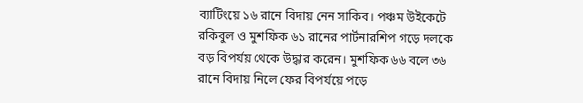ব্যাটিংয়ে ১৬ রানে বিদায় নেন সাকিব। পঞ্চম উইকেটে রকিবুল ও মুশফিক ৬১ রানের পার্টনারশিপ গড়ে দলকে বড় বিপর্যয় থেকে উদ্ধার করেন। মুশফিক ৬৬ বলে ৩৬ রানে বিদায় নিলে ফের বিপর্যয়ে পড়ে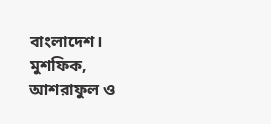বাংলাদেশ। মুশফিক, আশরাফুল ও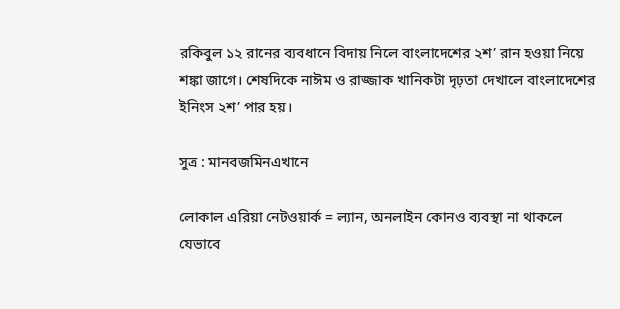রকিবুল ১২ রানের ব্যবধানে বিদায় নিলে বাংলাদেশের ২শ’ রান হওয়া নিয়ে শঙ্কা জাগে। শেষদিকে নাঈম ও রাজ্জাক খানিকটা দৃঢ়তা দেখালে বাংলাদেশের ইনিংস ২শ’ পার হয়।

সুত্র : মানবজমিনএখানে

লোকাল এরিয়া নেটওয়ার্ক = ল্যান, অনলাইন কোনও ব্যবস্থা না থাকলে যেভাবে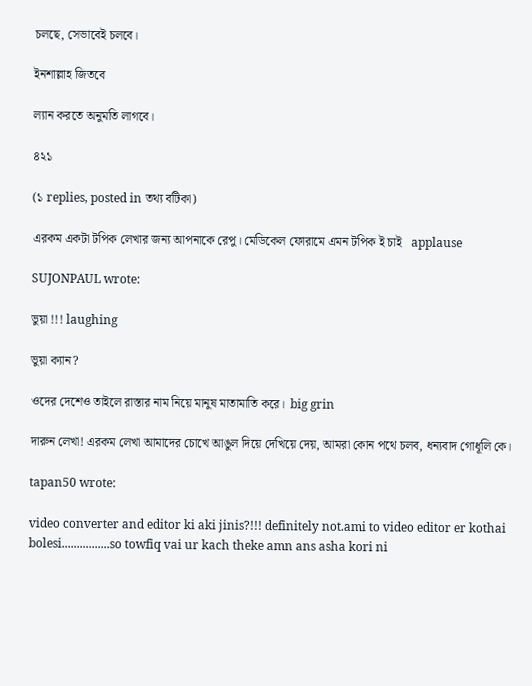চলছে, সেভাবেই চলবে।

ইনশাল্লাহ জিতবে

ল্যান করতে অনুমতি লাগবে।

৪২১

(১ replies, posted in তথ্য বটিকা)

এরকম একটা টপিক লেখার জন্য আপনাকে রেপু। মেডিকেল ফোরামে এমন টপিক ই চাই   applause

SUJONPAUL wrote:

ভুয়া !!! laughing

ভুয়া ক্যান?

ওদের দেশেও তাইলে রাস্তার নাম নিয়ে মানুষ মাতামাতি করে।  big grin

দারুন লেখা! এরকম লেখা আমাদের চোখে আঙুল দিয়ে দেখিয়ে দেয়, আমরা কোন পথে চলব, ধন্যবাদ গোধূলি কে।

tapan50 wrote:

video converter and editor ki aki jinis?!!! definitely not.ami to video editor er kothai bolesi................so towfiq vai ur kach theke amn ans asha kori ni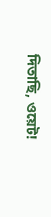দিতাছি, ওয়েট!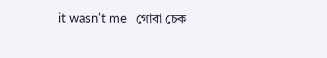it wasn't me   গোবা চেক